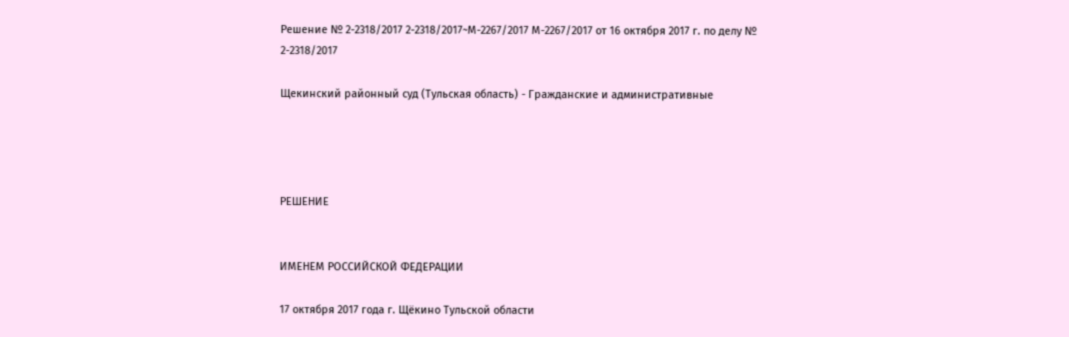Решение № 2-2318/2017 2-2318/2017~М-2267/2017 М-2267/2017 от 16 октября 2017 г. по делу № 2-2318/2017

Щекинский районный суд (Тульская область) - Гражданские и административные




РЕШЕНИЕ


ИМЕНЕМ РОССИЙСКОЙ ФЕДЕРАЦИИ

17 октября 2017 года г. Щёкино Тульской области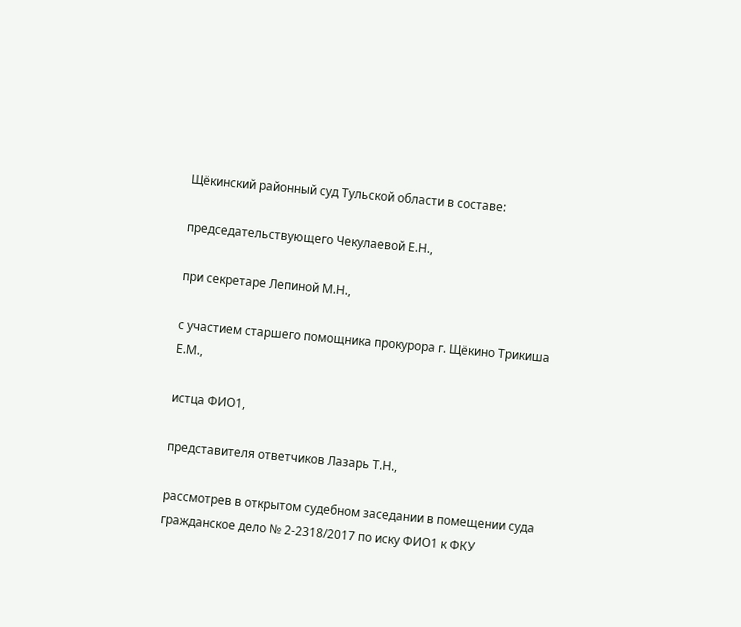Щёкинский районный суд Тульской области в составе:

председательствующего Чекулаевой Е.Н.,

при секретаре Лепиной М.Н.,

с участием старшего помощника прокурора г. Щёкино Трикиша Е.М.,

истца ФИО1,

представителя ответчиков Лазарь Т.Н.,

рассмотрев в открытом судебном заседании в помещении суда гражданское дело № 2-2318/2017 по иску ФИО1 к ФКУ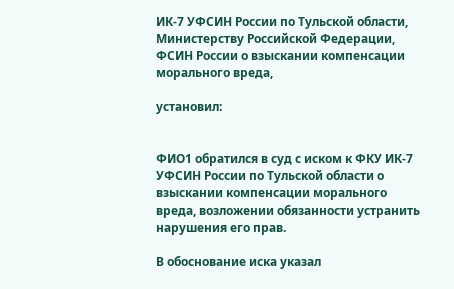ИК-7 УФСИН России по Тульской области, Министерству Российской Федерации, ФСИН России о взыскании компенсации морального вреда,

установил:


ФИО1 обратился в суд с иском к ФКУ ИК-7 УФСИН России по Тульской области о взыскании компенсации морального вреда, возложении обязанности устранить нарушения его прав.

В обоснование иска указал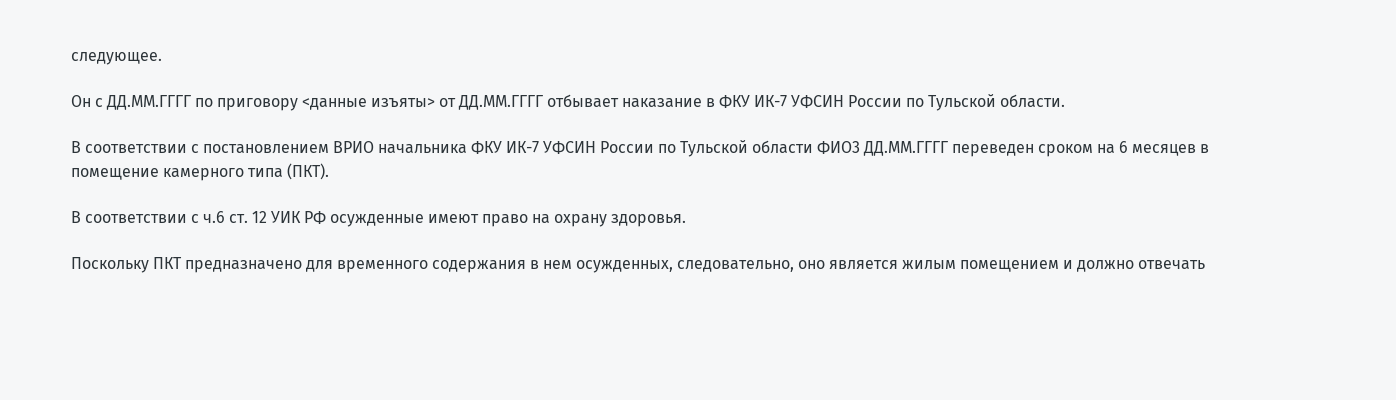следующее.

Он с ДД.ММ.ГГГГ по приговору <данные изъяты> от ДД.ММ.ГГГГ отбывает наказание в ФКУ ИК-7 УФСИН России по Тульской области.

В соответствии с постановлением ВРИО начальника ФКУ ИК-7 УФСИН России по Тульской области ФИО3 ДД.ММ.ГГГГ переведен сроком на 6 месяцев в помещение камерного типа (ПКТ).

В соответствии с ч.6 ст. 12 УИК РФ осужденные имеют право на охрану здоровья.

Поскольку ПКТ предназначено для временного содержания в нем осужденных, следовательно, оно является жилым помещением и должно отвечать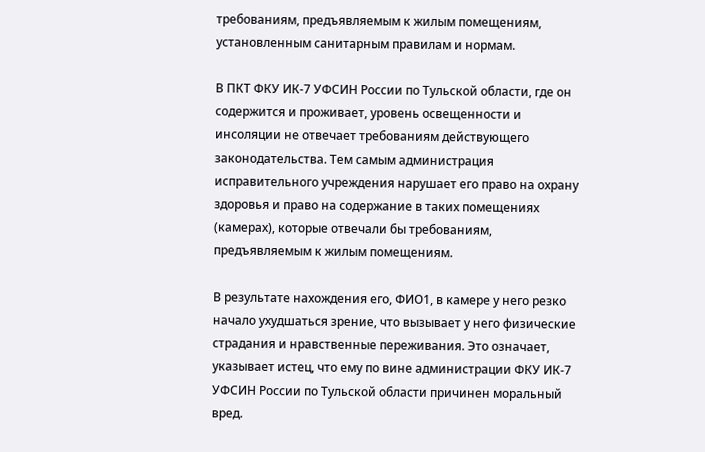требованиям, предъявляемым к жилым помещениям, установленным санитарным правилам и нормам.

В ПКТ ФКУ ИК-7 УФСИН России по Тульской области, где он содержится и проживает, уровень освещенности и инсоляции не отвечает требованиям действующего законодательства. Тем самым администрация исправительного учреждения нарушает его право на охрану здоровья и право на содержание в таких помещениях (камерах), которые отвечали бы требованиям, предъявляемым к жилым помещениям.

В результате нахождения его, ФИО1, в камере у него резко начало ухудшаться зрение, что вызывает у него физические страдания и нравственные переживания. Это означает, указывает истец, что ему по вине администрации ФКУ ИК-7 УФСИН России по Тульской области причинен моральный вред.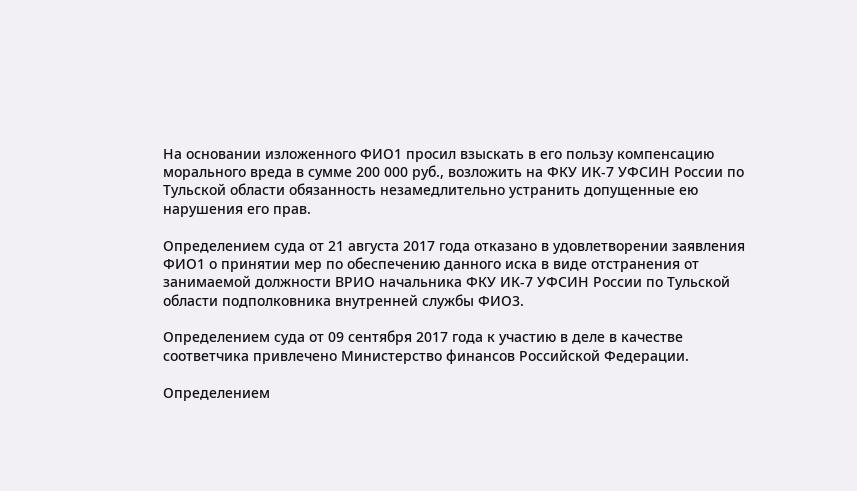На основании изложенного ФИО1 просил взыскать в его пользу компенсацию морального вреда в сумме 200 000 руб., возложить на ФКУ ИК-7 УФСИН России по Тульской области обязанность незамедлительно устранить допущенные ею нарушения его прав.

Определением суда от 21 августа 2017 года отказано в удовлетворении заявления ФИО1 о принятии мер по обеспечению данного иска в виде отстранения от занимаемой должности ВРИО начальника ФКУ ИК-7 УФСИН России по Тульской области подполковника внутренней службы ФИО3.

Определением суда от 09 сентября 2017 года к участию в деле в качестве соответчика привлечено Министерство финансов Российской Федерации.

Определением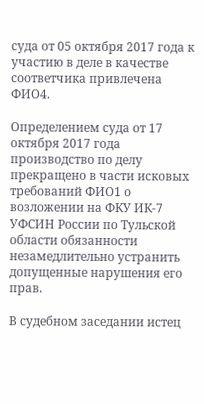суда от 05 октября 2017 года к участию в деле в качестве соответчика привлечена ФИО4.

Определением суда от 17 октября 2017 года производство по делу прекращено в части исковых требований ФИО1 о возложении на ФКУ ИК-7 УФСИН России по Тульской области обязанности незамедлительно устранить допущенные нарушения его прав.

В судебном заседании истец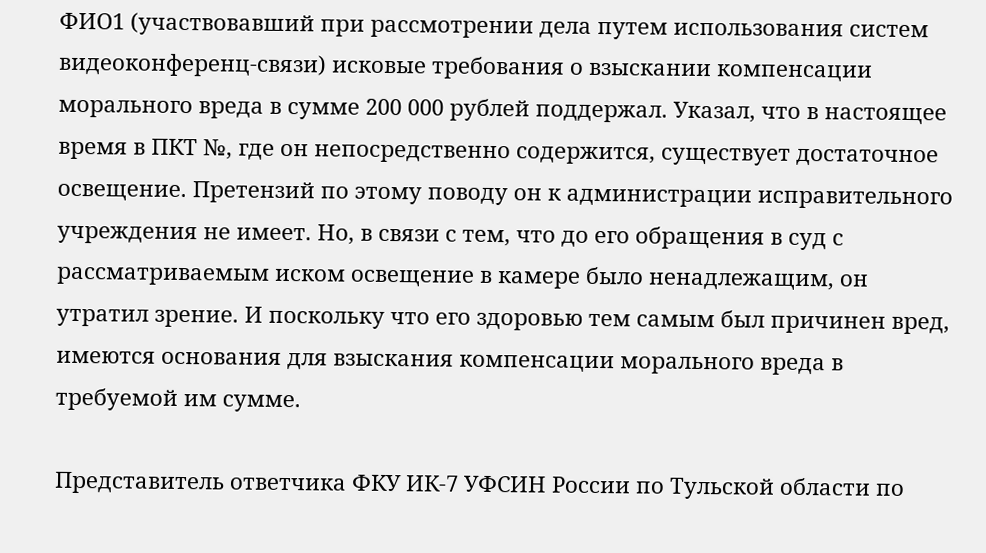ФИО1 (участвовавший при рассмотрении дела путем использования систем видеоконференц-связи) исковые требования о взыскании компенсации морального вреда в сумме 200 000 рублей поддержал. Указал, что в настоящее время в ПКТ №, где он непосредственно содержится, существует достаточное освещение. Претензий по этому поводу он к администрации исправительного учреждения не имеет. Но, в связи с тем, что до его обращения в суд с рассматриваемым иском освещение в камере было ненадлежащим, он утратил зрение. И поскольку что его здоровью тем самым был причинен вред, имеются основания для взыскания компенсации морального вреда в требуемой им сумме.

Представитель ответчика ФКУ ИК-7 УФСИН России по Тульской области по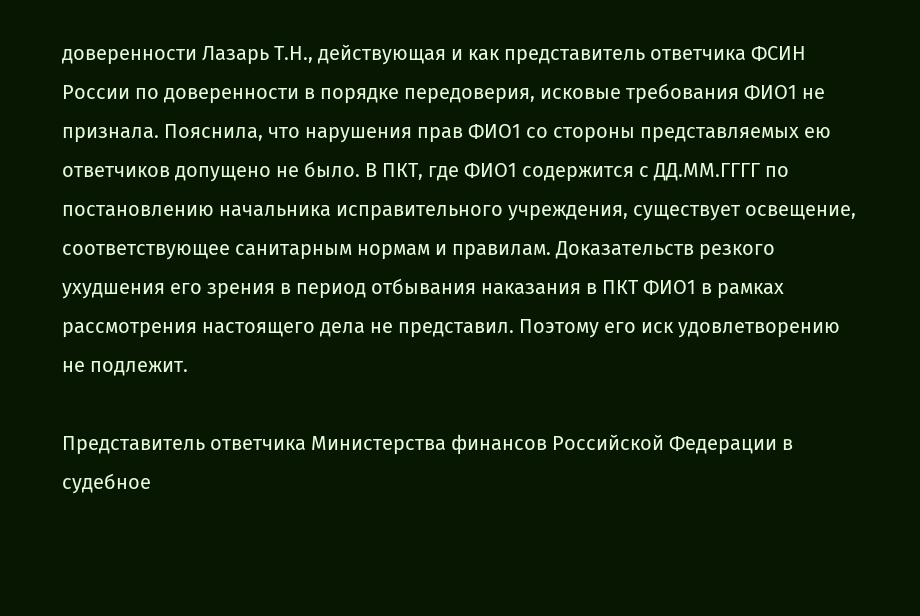доверенности Лазарь Т.Н., действующая и как представитель ответчика ФСИН России по доверенности в порядке передоверия, исковые требования ФИО1 не признала. Пояснила, что нарушения прав ФИО1 со стороны представляемых ею ответчиков допущено не было. В ПКТ, где ФИО1 содержится с ДД.ММ.ГГГГ по постановлению начальника исправительного учреждения, существует освещение, соответствующее санитарным нормам и правилам. Доказательств резкого ухудшения его зрения в период отбывания наказания в ПКТ ФИО1 в рамках рассмотрения настоящего дела не представил. Поэтому его иск удовлетворению не подлежит.

Представитель ответчика Министерства финансов Российской Федерации в судебное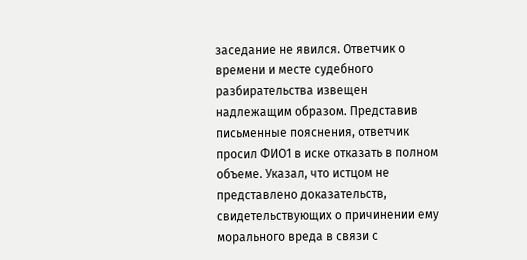заседание не явился. Ответчик о времени и месте судебного разбирательства извещен надлежащим образом. Представив письменные пояснения, ответчик просил ФИО1 в иске отказать в полном объеме. Указал, что истцом не представлено доказательств, свидетельствующих о причинении ему морального вреда в связи с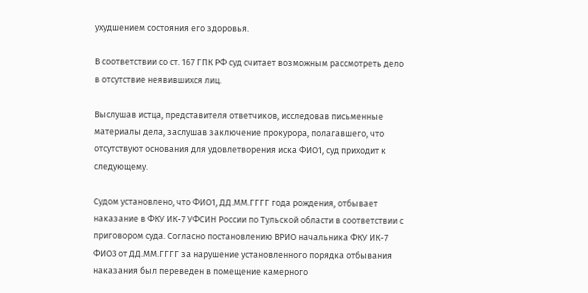ухудшением состояния его здоровья.

В соответствии со ст. 167 ГПК РФ суд считает возможным рассмотреть дело в отсутствие неявившихся лиц.

Выслушав истца, представителя ответчиков, исследовав письменные материалы дела, заслушав заключение прокурора, полагавшего, что отсутствуют основания для удовлетворения иска ФИО1, суд приходит к следующему.

Судом установлено, что ФИО1, ДД.ММ.ГГГГ года рождения, отбывает наказание в ФКУ ИК-7 УФСИН России по Тульской области в соответствии с приговором суда. Согласно постановлению ВРИО начальника ФКУ ИК-7 ФИО3 от ДД.ММ.ГГГГ за нарушение установленного порядка отбывания наказания был переведен в помещение камерного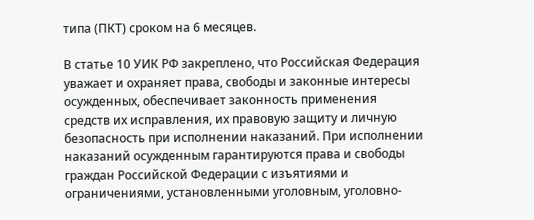типа (ПКТ) сроком на 6 месяцев.

В статье 10 УИК РФ закреплено, что Российская Федерация уважает и охраняет права, свободы и законные интересы осужденных, обеспечивает законность применения средств их исправления, их правовую защиту и личную безопасность при исполнении наказаний. При исполнении наказаний осужденным гарантируются права и свободы граждан Российской Федерации с изъятиями и ограничениями, установленными уголовным, уголовно-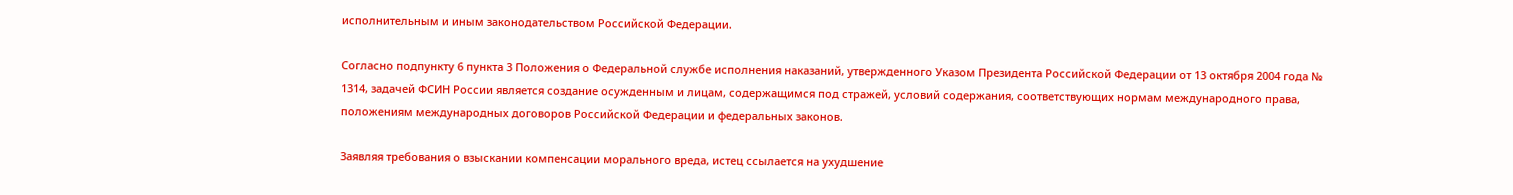исполнительным и иным законодательством Российской Федерации.

Согласно подпункту 6 пункта 3 Положения о Федеральной службе исполнения наказаний, утвержденного Указом Президента Российской Федерации от 13 октября 2004 года № 1314, задачей ФСИН России является создание осужденным и лицам, содержащимся под стражей, условий содержания, соответствующих нормам международного права, положениям международных договоров Российской Федерации и федеральных законов.

Заявляя требования о взыскании компенсации морального вреда, истец ссылается на ухудшение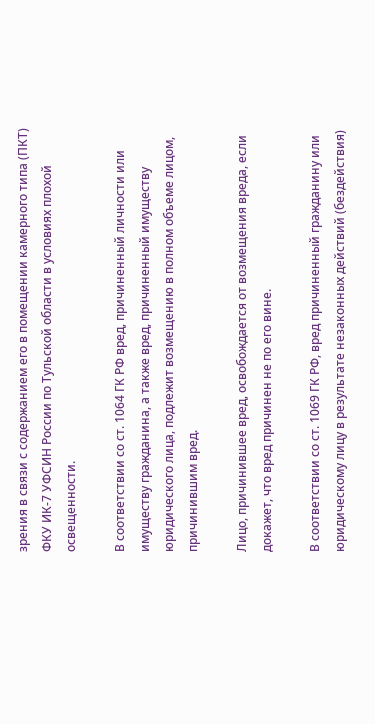зрения в связи с содержанием его в помещении камерного типа (ПКТ) ФКУ ИК-7 УФСИН России по Тульской области в условиях плохой освещенности.

В соответствии со ст. 1064 ГК РФ вред, причиненный личности или имуществу гражданина, а также вред, причиненный имуществу юридического лица, подлежит возмещению в полном объеме лицом, причинившим вред.

Лицо, причинившее вред, освобождается от возмещения вреда, если докажет, что вред причинен не по его вине.

В соответствии со ст. 1069 ГК РФ, вред причиненный гражданину или юридическому лицу в результате незаконных действий (бездействия)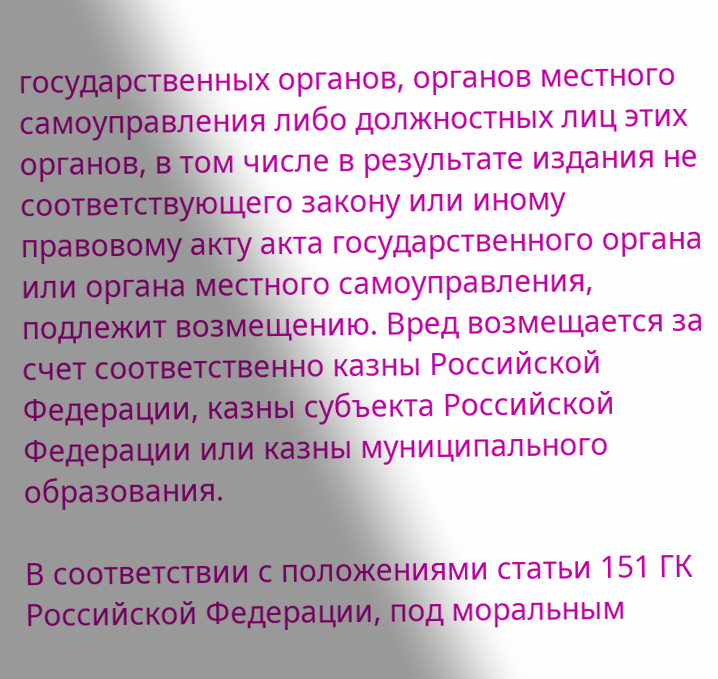государственных органов, органов местного самоуправления либо должностных лиц этих органов, в том числе в результате издания не соответствующего закону или иному правовому акту акта государственного органа или органа местного самоуправления, подлежит возмещению. Вред возмещается за счет соответственно казны Российской Федерации, казны субъекта Российской Федерации или казны муниципального образования.

В соответствии с положениями статьи 151 ГК Российской Федерации, под моральным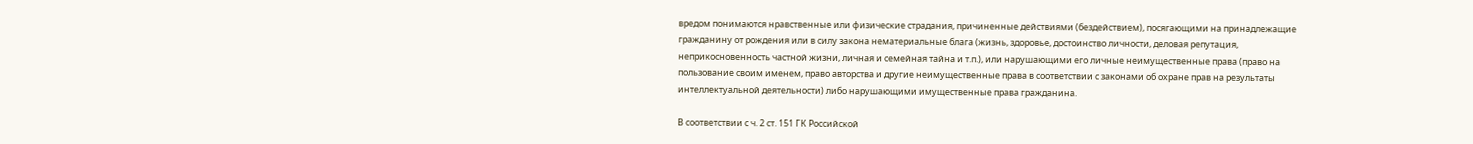вредом понимаются нравственные или физические страдания, причиненные действиями (бездействием), посягающими на принадлежащие гражданину от рождения или в силу закона нематериальные блага (жизнь, здоровье, достоинство личности, деловая репутация, неприкосновенность частной жизни, личная и семейная тайна и т.п.), или нарушающими его личные неимущественные права (право на пользование своим именем, право авторства и другие неимущественные права в соответствии с законами об охране прав на результаты интеллектуальной деятельности) либо нарушающими имущественные права гражданина.

В соответствии с ч. 2 ст. 151 ГК Российской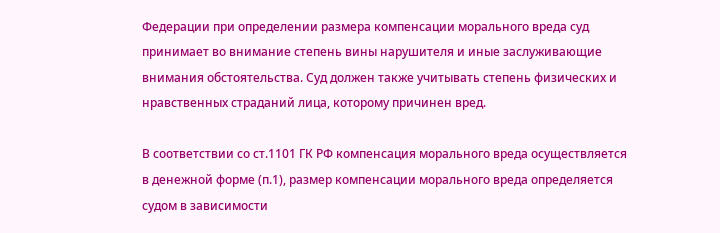Федерации при определении размера компенсации морального вреда суд принимает во внимание степень вины нарушителя и иные заслуживающие внимания обстоятельства. Суд должен также учитывать степень физических и нравственных страданий лица, которому причинен вред.

В соответствии со ст.1101 ГК РФ компенсация морального вреда осуществляется в денежной форме (п.1), размер компенсации морального вреда определяется судом в зависимости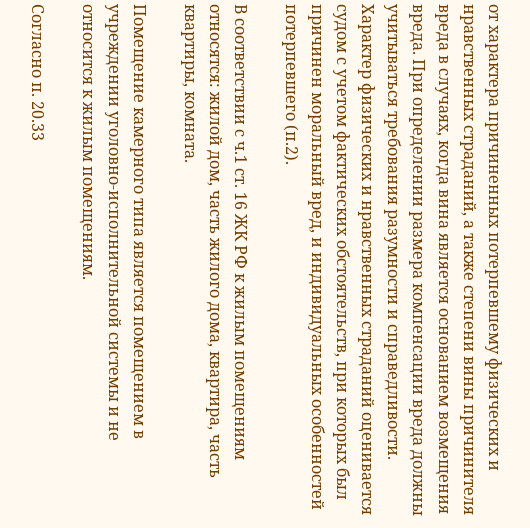от характера причиненных потерпевшему физических и нравственных страданий, а также степени вины причинителя вреда в случаях, когда вина является основанием возмещения вреда. При определении размера компенсации вреда должны учитываться требования разумности и справедливости. Характер физических и нравственных страданий оценивается судом с учетом фактических обстоятельств, при которых был причинен моральный вред, и индивидуальных особенностей потерпевшего (п.2).

В соответствии с ч.1 ст. 16 ЖК РФ к жилым помещениям относятся: жилой дом, часть жилого дома, квартира, часть квартиры, комната.

Помещение камерного типа является помещением в учреждении уголовно-исполнительной системы и не относится к жилым помещениям.

Согласно п. 20.33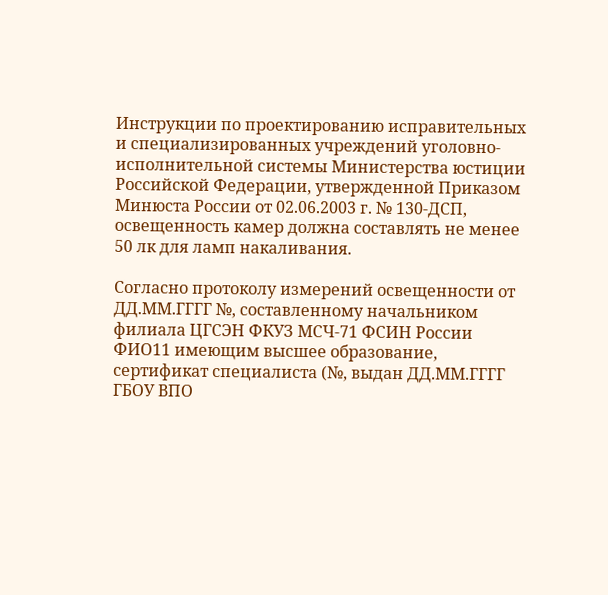Инструкции по проектированию исправительных и специализированных учреждений уголовно-исполнительной системы Министерства юстиции Российской Федерации, утвержденной Приказом Минюста России от 02.06.2003 г. № 130-ДСП, освещенность камер должна составлять не менее 50 лк для ламп накаливания.

Согласно протоколу измерений освещенности от ДД.ММ.ГГГГ №, составленному начальником филиала ЦГСЭН ФКУЗ МСЧ-71 ФСИН России ФИО11 имеющим высшее образование, сертификат специалиста (№, выдан ДД.ММ.ГГГГ ГБОУ ВПО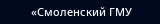«Смоленский ГМУ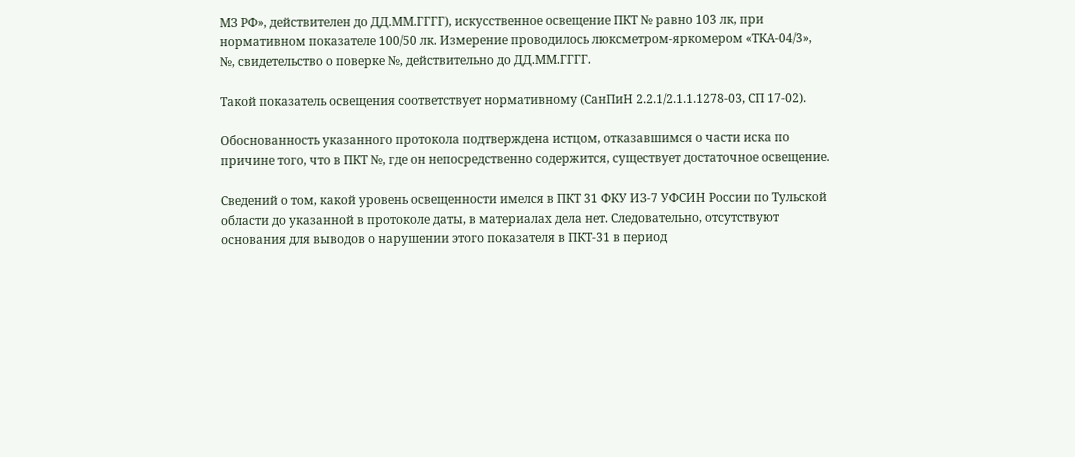МЗ РФ», действителен до ДД.ММ.ГГГГ), искусственное освещение ПКТ № равно 103 лк, при нормативном показателе 100/50 лк. Измерение проводилось люксметром-яркомером «ТКА-04/3», №, свидетельство о поверке №, действительно до ДД.ММ.ГГГГ.

Такой показатель освещения соответствует нормативному (СанПиН 2.2.1/2.1.1.1278-03, СП 17-02).

Обоснованность указанного протокола подтверждена истцом, отказавшимся о части иска по причине того, что в ПКТ №, где он непосредственно содержится, существует достаточное освещение.

Сведений о том, какой уровень освещенности имелся в ПКТ 31 ФКУ ИЗ-7 УФСИН России по Тульской области до указанной в протоколе даты, в материалах дела нет. Следовательно, отсутствуют основания для выводов о нарушении этого показателя в ПКТ-31 в период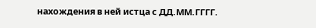нахождения в ней истца с ДД.ММ.ГГГГ.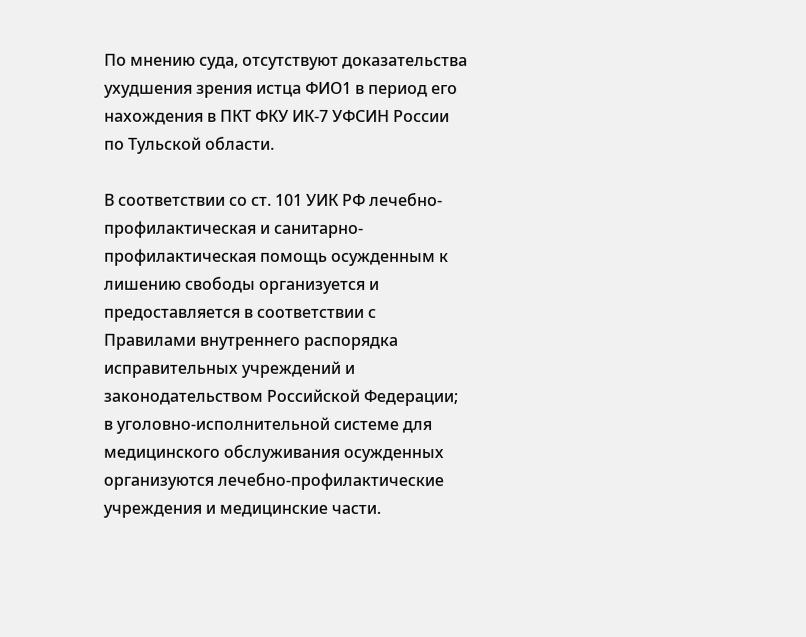По мнению суда, отсутствуют доказательства ухудшения зрения истца ФИО1 в период его нахождения в ПКТ ФКУ ИК-7 УФСИН России по Тульской области.

В соответствии со ст. 101 УИК РФ лечебно-профилактическая и санитарно-профилактическая помощь осужденным к лишению свободы организуется и предоставляется в соответствии с Правилами внутреннего распорядка исправительных учреждений и законодательством Российской Федерации; в уголовно-исполнительной системе для медицинского обслуживания осужденных организуются лечебно-профилактические учреждения и медицинские части.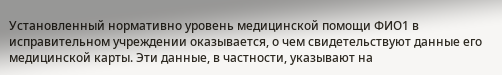Установленный нормативно уровень медицинской помощи ФИО1 в исправительном учреждении оказывается, о чем свидетельствуют данные его медицинской карты. Эти данные, в частности, указывают на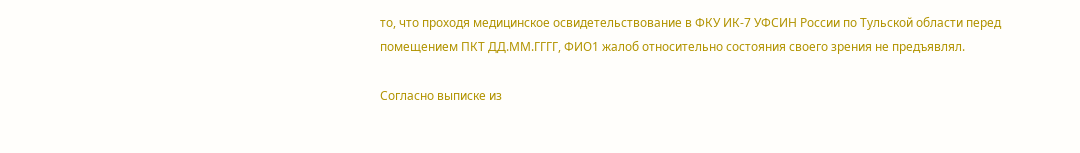то, что проходя медицинское освидетельствование в ФКУ ИК-7 УФСИН России по Тульской области перед помещением ПКТ ДД.ММ.ГГГГ, ФИО1 жалоб относительно состояния своего зрения не предъявлял.

Согласно выписке из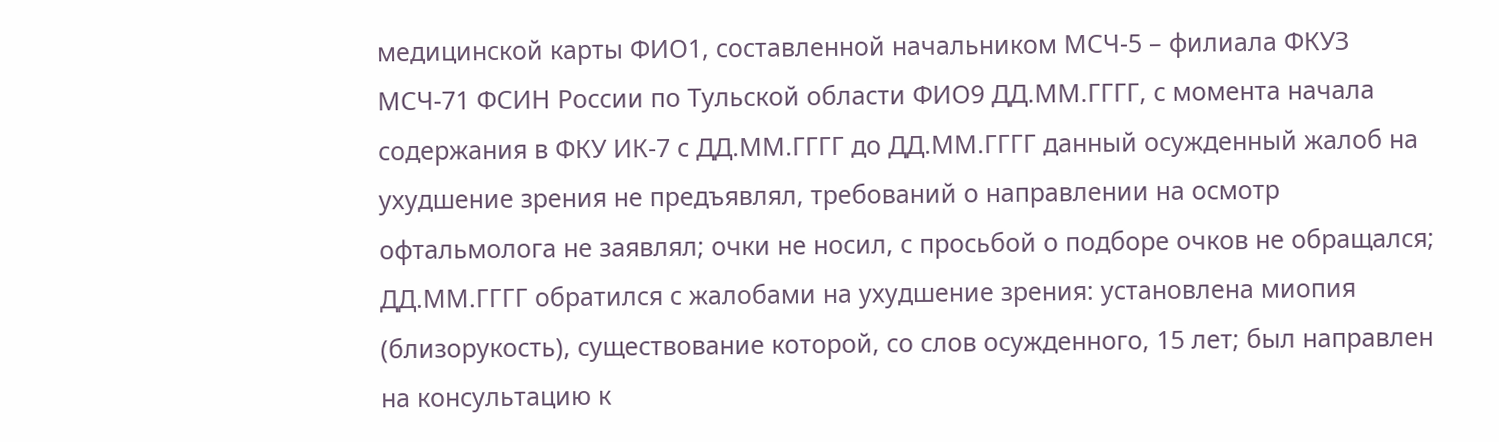медицинской карты ФИО1, составленной начальником МСЧ-5 – филиала ФКУЗ МСЧ-71 ФСИН России по Тульской области ФИО9 ДД.ММ.ГГГГ, с момента начала содержания в ФКУ ИК-7 с ДД.ММ.ГГГГ до ДД.ММ.ГГГГ данный осужденный жалоб на ухудшение зрения не предъявлял, требований о направлении на осмотр офтальмолога не заявлял; очки не носил, с просьбой о подборе очков не обращался; ДД.ММ.ГГГГ обратился с жалобами на ухудшение зрения: установлена миопия (близорукость), существование которой, со слов осужденного, 15 лет; был направлен на консультацию к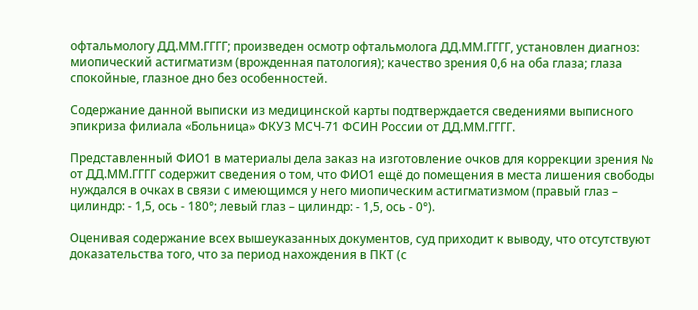офтальмологу ДД.ММ.ГГГГ; произведен осмотр офтальмолога ДД.ММ.ГГГГ, установлен диагноз: миопический астигматизм (врожденная патология); качество зрения 0,6 на оба глаза; глаза спокойные, глазное дно без особенностей.

Содержание данной выписки из медицинской карты подтверждается сведениями выписного эпикриза филиала «Больница» ФКУЗ МСЧ-71 ФСИН России от ДД.ММ.ГГГГ.

Представленный ФИО1 в материалы дела заказ на изготовление очков для коррекции зрения № от ДД.ММ.ГГГГ содержит сведения о том, что ФИО1 ещё до помещения в места лишения свободы нуждался в очках в связи с имеющимся у него миопическим астигматизмом (правый глаз – цилиндр: - 1,5, ось - 180°; левый глаз – цилиндр: - 1,5, ось - 0°).

Оценивая содержание всех вышеуказанных документов, суд приходит к выводу, что отсутствуют доказательства того, что за период нахождения в ПКТ (с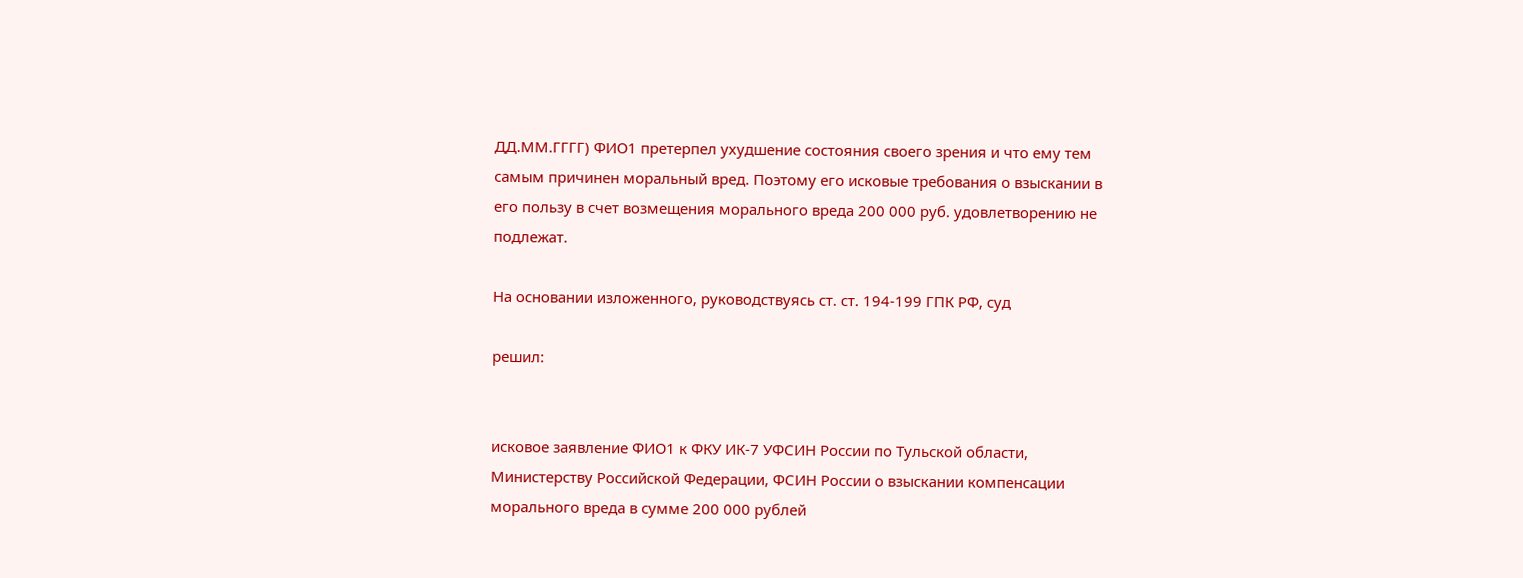ДД.ММ.ГГГГ) ФИО1 претерпел ухудшение состояния своего зрения и что ему тем самым причинен моральный вред. Поэтому его исковые требования о взыскании в его пользу в счет возмещения морального вреда 200 000 руб. удовлетворению не подлежат.

На основании изложенного, руководствуясь ст. ст. 194-199 ГПК РФ, суд

решил:


исковое заявление ФИО1 к ФКУ ИК-7 УФСИН России по Тульской области, Министерству Российской Федерации, ФСИН России о взыскании компенсации морального вреда в сумме 200 000 рублей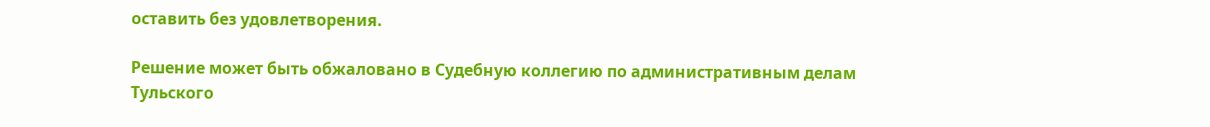оставить без удовлетворения.

Решение может быть обжаловано в Судебную коллегию по административным делам Тульского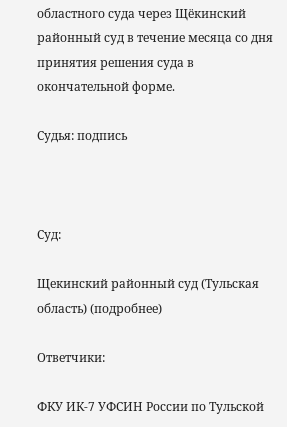областного суда через Щёкинский районный суд в течение месяца со дня принятия решения суда в окончательной форме.

Судья: подпись



Суд:

Щекинский районный суд (Тульская область) (подробнее)

Ответчики:

ФКУ ИК-7 УФСИН России по Тульской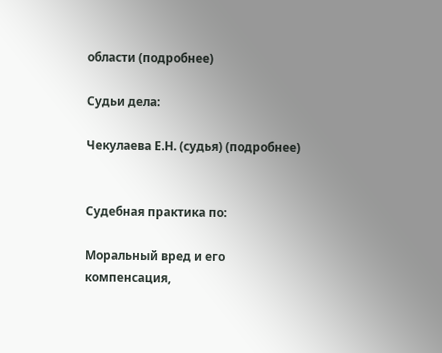области (подробнее)

Судьи дела:

Чекулаева Е.Н. (судья) (подробнее)


Судебная практика по:

Моральный вред и его компенсация,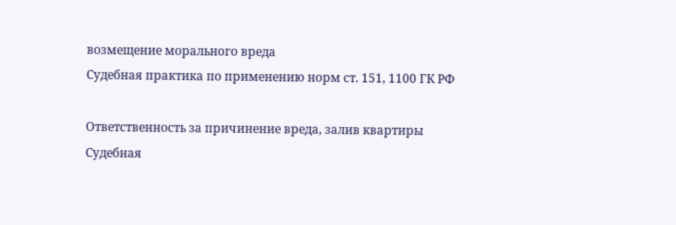возмещение морального вреда
Судебная практика по применению норм ст. 151, 1100 ГК РФ

Ответственность за причинение вреда, залив квартиры
Судебная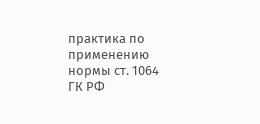практика по применению нормы ст. 1064 ГК РФ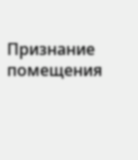Признание помещения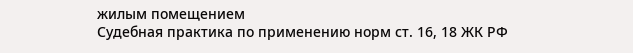жилым помещением
Судебная практика по применению норм ст. 16, 18 ЖК РФ